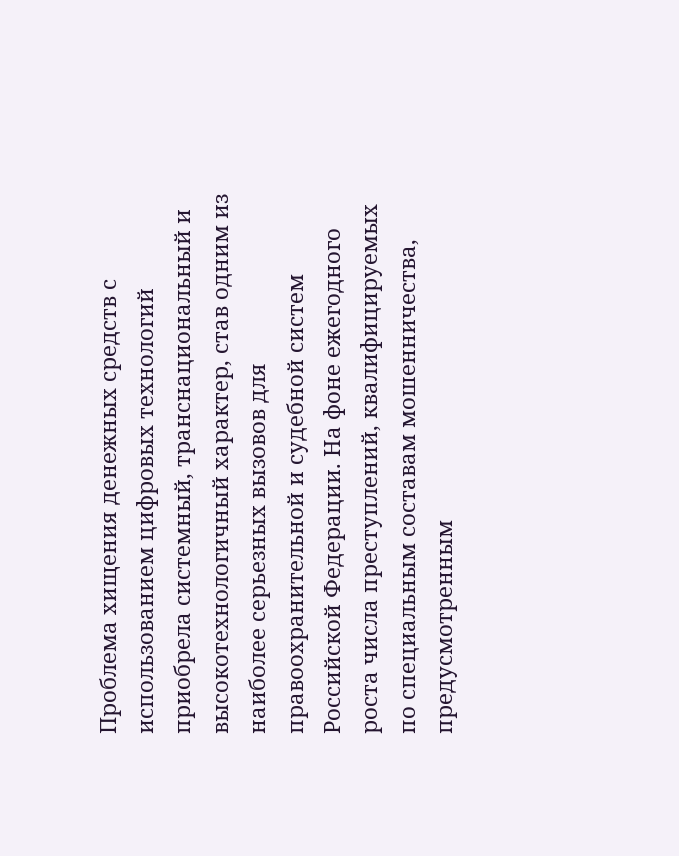Проблема хищения денежных средств с использованием цифровых технологий приобрела системный, транснациональный и высокотехнологичный характер, став одним из наиболее серьезных вызовов для правоохранительной и судебной систем Российской Федерации. На фоне ежегодного роста числа преступлений, квалифицируемых по специальным составам мошенничества, предусмотренным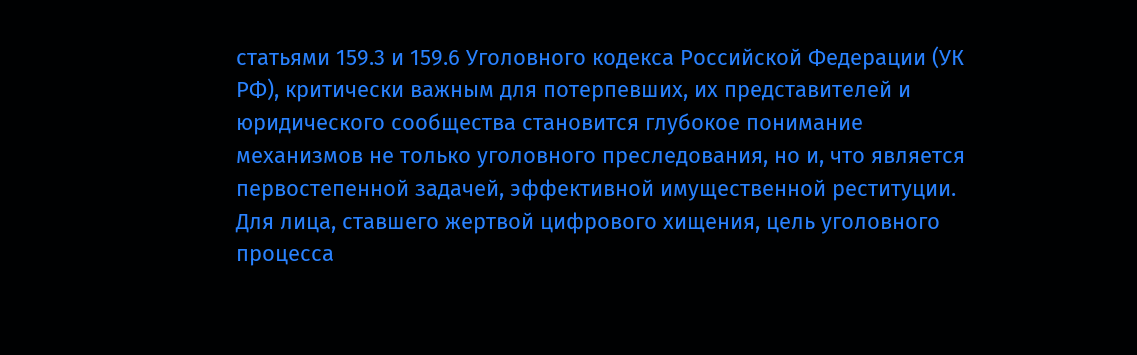статьями 159.3 и 159.6 Уголовного кодекса Российской Федерации (УК РФ), критически важным для потерпевших, их представителей и юридического сообщества становится глубокое понимание механизмов не только уголовного преследования, но и, что является первостепенной задачей, эффективной имущественной реституции.
Для лица, ставшего жертвой цифрового хищения, цель уголовного процесса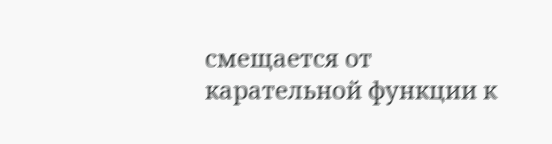смещается от карательной функции к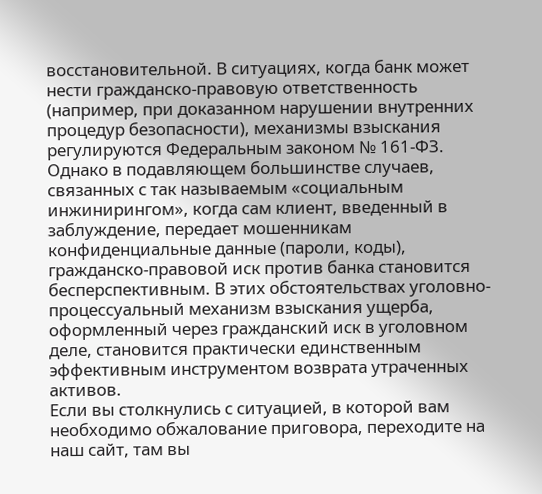восстановительной. В ситуациях, когда банк может нести гражданско-правовую ответственность (например, при доказанном нарушении внутренних процедур безопасности), механизмы взыскания регулируются Федеральным законом № 161-ФЗ. Однако в подавляющем большинстве случаев, связанных с так называемым «социальным инжинирингом», когда сам клиент, введенный в заблуждение, передает мошенникам конфиденциальные данные (пароли, коды), гражданско-правовой иск против банка становится бесперспективным. В этих обстоятельствах уголовно-процессуальный механизм взыскания ущерба, оформленный через гражданский иск в уголовном деле, становится практически единственным эффективным инструментом возврата утраченных активов.
Если вы столкнулись с ситуацией, в которой вам необходимо обжалование приговора, переходите на наш сайт, там вы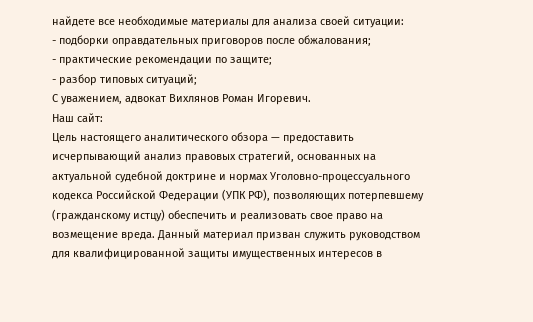найдете все необходимые материалы для анализа своей ситуации:
- подборки оправдательных приговоров после обжалования;
- практические рекомендации по защите;
- разбор типовых ситуаций;
С уважением, адвокат Вихлянов Роман Игоревич.
Наш сайт:
Цель настоящего аналитического обзора — предоставить исчерпывающий анализ правовых стратегий, основанных на актуальной судебной доктрине и нормах Уголовно-процессуального кодекса Российской Федерации (УПК РФ), позволяющих потерпевшему (гражданскому истцу) обеспечить и реализовать свое право на возмещение вреда. Данный материал призван служить руководством для квалифицированной защиты имущественных интересов в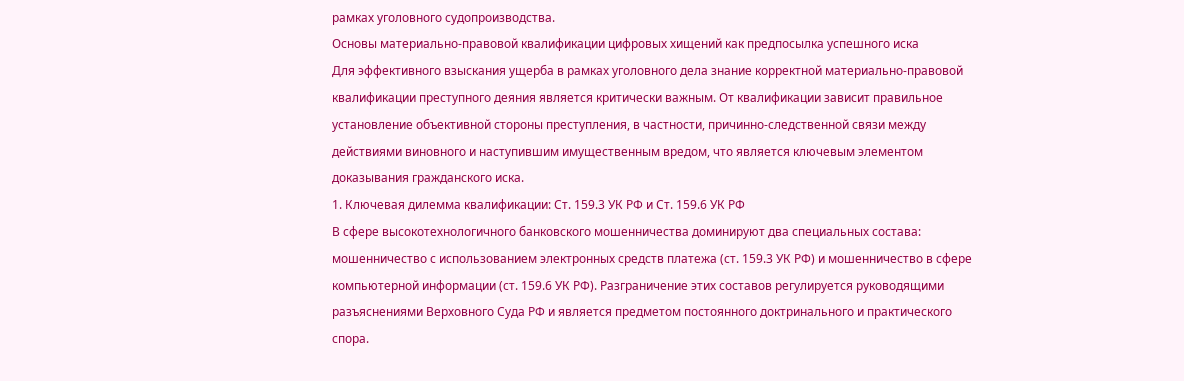рамках уголовного судопроизводства.
Основы материально-правовой квалификации цифровых хищений как предпосылка успешного иска
Для эффективного взыскания ущерба в рамках уголовного дела знание корректной материально-правовой квалификации преступного деяния является критически важным. От квалификации зависит правильное установление объективной стороны преступления, в частности, причинно-следственной связи между действиями виновного и наступившим имущественным вредом, что является ключевым элементом доказывания гражданского иска.
1. Ключевая дилемма квалификации: Ст. 159.3 УК РФ и Ст. 159.6 УК РФ
В сфере высокотехнологичного банковского мошенничества доминируют два специальных состава: мошенничество с использованием электронных средств платежа (ст. 159.3 УК РФ) и мошенничество в сфере компьютерной информации (ст. 159.6 УК РФ). Разграничение этих составов регулируется руководящими разъяснениями Верховного Суда РФ и является предметом постоянного доктринального и практического спора.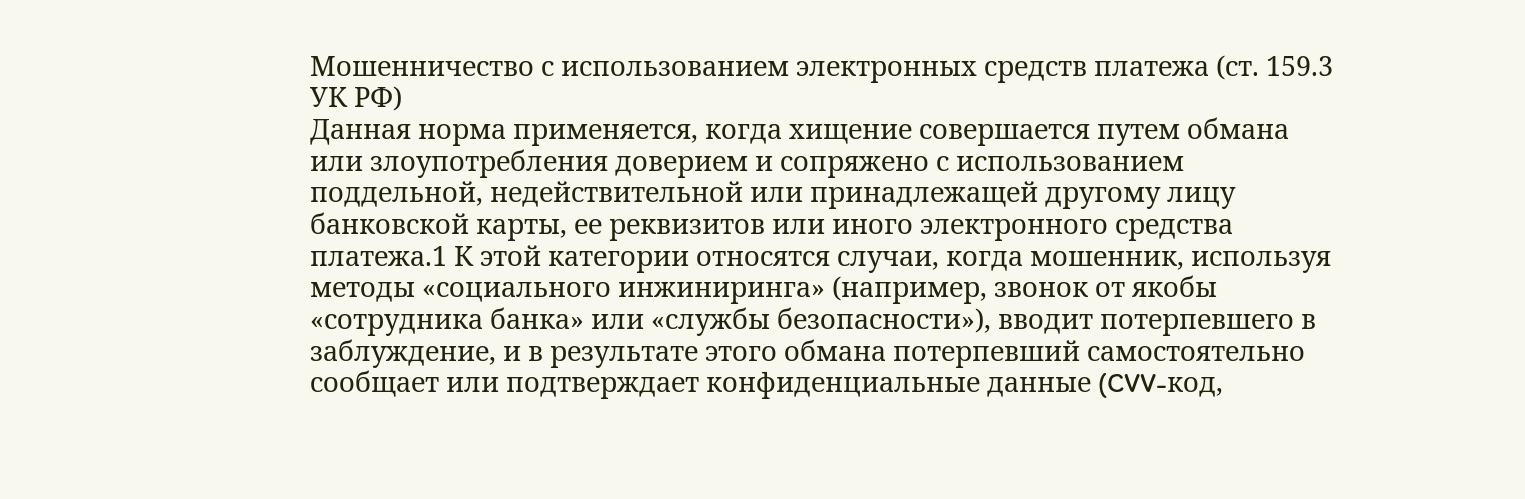Мошенничество с использованием электронных средств платежа (ст. 159.3 УК РФ)
Данная норма применяется, когда хищение совершается путем обмана или злоупотребления доверием и сопряжено с использованием поддельной, недействительной или принадлежащей другому лицу банковской карты, ее реквизитов или иного электронного средства платежа.1 К этой категории относятся случаи, когда мошенник, используя методы «социального инжиниринга» (например, звонок от якобы «сотрудника банка» или «службы безопасности»), вводит потерпевшего в заблуждение, и в результате этого обмана потерпевший самостоятельно сообщает или подтверждает конфиденциальные данные (CVV-код,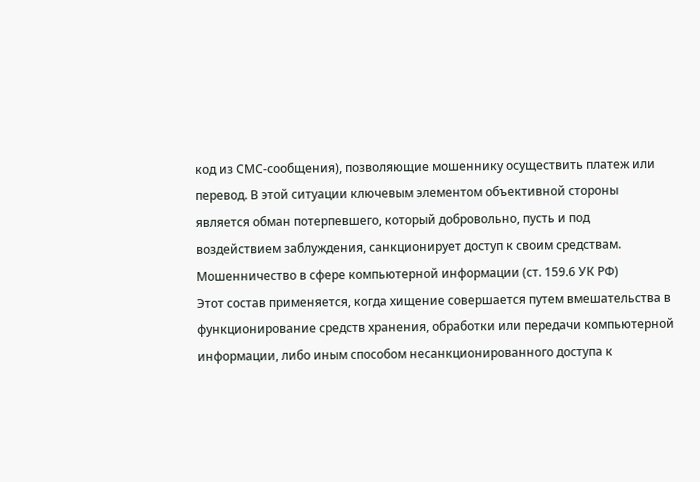код из СМС-сообщения), позволяющие мошеннику осуществить платеж или перевод. В этой ситуации ключевым элементом объективной стороны является обман потерпевшего, который добровольно, пусть и под воздействием заблуждения, санкционирует доступ к своим средствам.
Мошенничество в сфере компьютерной информации (ст. 159.6 УК РФ)
Этот состав применяется, когда хищение совершается путем вмешательства в функционирование средств хранения, обработки или передачи компьютерной информации, либо иным способом несанкционированного доступа к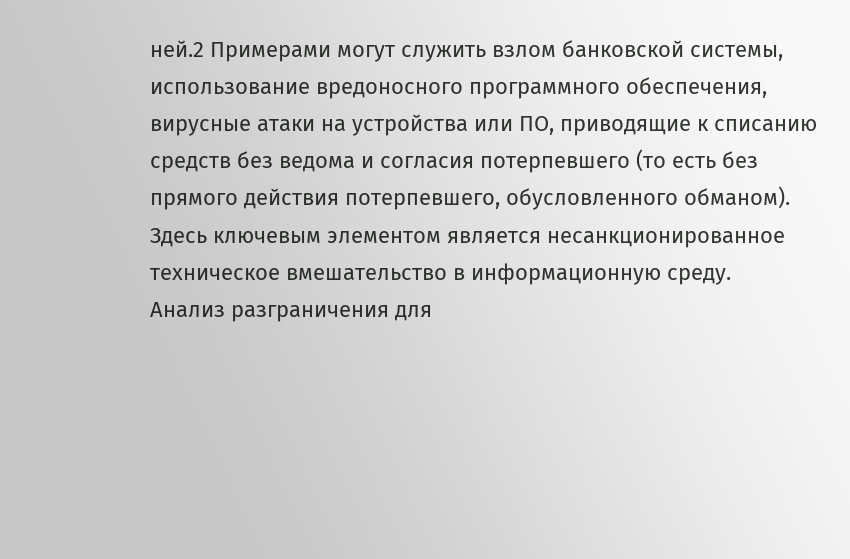ней.2 Примерами могут служить взлом банковской системы, использование вредоносного программного обеспечения, вирусные атаки на устройства или ПО, приводящие к списанию средств без ведома и согласия потерпевшего (то есть без прямого действия потерпевшего, обусловленного обманом). Здесь ключевым элементом является несанкционированное техническое вмешательство в информационную среду.
Анализ разграничения для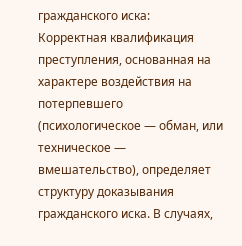гражданского иска:
Корректная квалификация преступления, основанная на характере воздействия на потерпевшего (психологическое — обман, или техническое — вмешательство), определяет структуру доказывания гражданского иска. В случаях,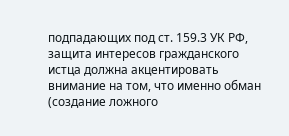подпадающих под ст. 159.3 УК РФ, защита интересов гражданского истца должна акцентировать внимание на том, что именно обман (создание ложного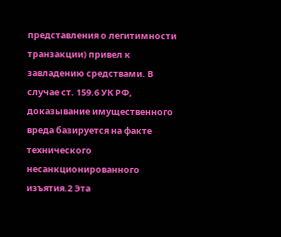представления о легитимности транзакции) привел к завладению средствами. В случае ст. 159.6 УК РФ, доказывание имущественного вреда базируется на факте технического несанкционированного изъятия.2 Эта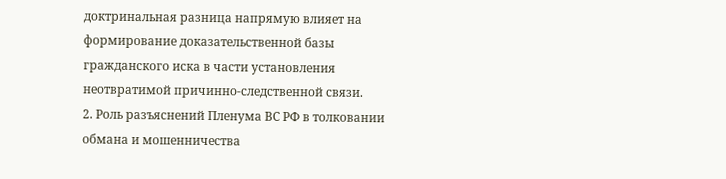доктринальная разница напрямую влияет на формирование доказательственной базы гражданского иска в части установления неотвратимой причинно-следственной связи.
2. Роль разъяснений Пленума ВС РФ в толковании обмана и мошенничества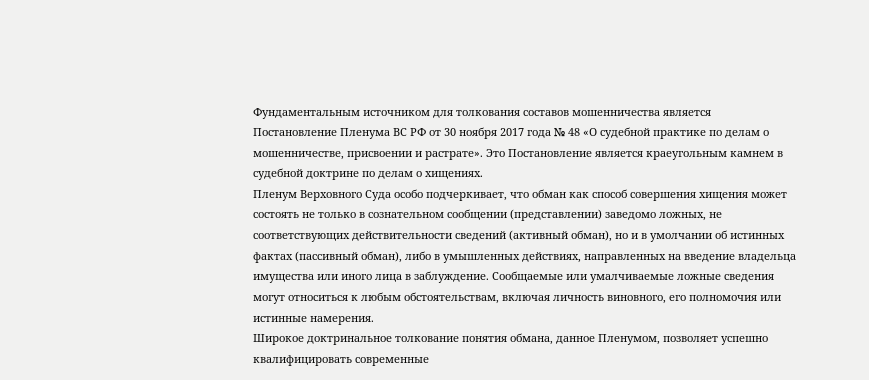Фундаментальным источником для толкования составов мошенничества является Постановление Пленума ВС РФ от 30 ноября 2017 года № 48 «О судебной практике по делам о мошенничестве, присвоении и растрате». Это Постановление является краеугольным камнем в судебной доктрине по делам о хищениях.
Пленум Верховного Суда особо подчеркивает, что обман как способ совершения хищения может состоять не только в сознательном сообщении (представлении) заведомо ложных, не соответствующих действительности сведений (активный обман), но и в умолчании об истинных фактах (пассивный обман), либо в умышленных действиях, направленных на введение владельца имущества или иного лица в заблуждение. Сообщаемые или умалчиваемые ложные сведения могут относиться к любым обстоятельствам, включая личность виновного, его полномочия или истинные намерения.
Широкое доктринальное толкование понятия обмана, данное Пленумом, позволяет успешно квалифицировать современные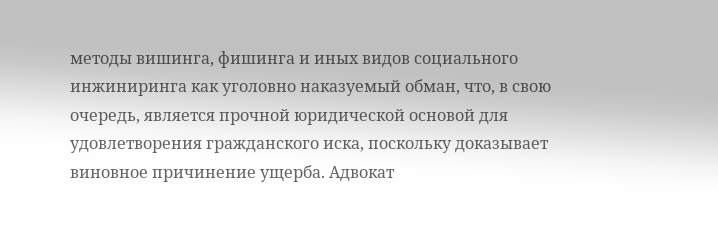методы вишинга, фишинга и иных видов социального инжиниринга как уголовно наказуемый обман, что, в свою очередь, является прочной юридической основой для удовлетворения гражданского иска, поскольку доказывает виновное причинение ущерба. Адвокат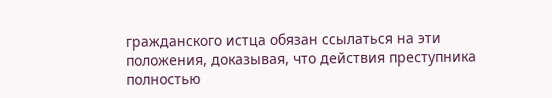гражданского истца обязан ссылаться на эти положения, доказывая, что действия преступника полностью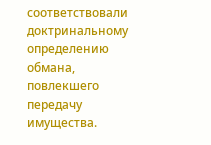соответствовали доктринальному определению обмана, повлекшего передачу имущества.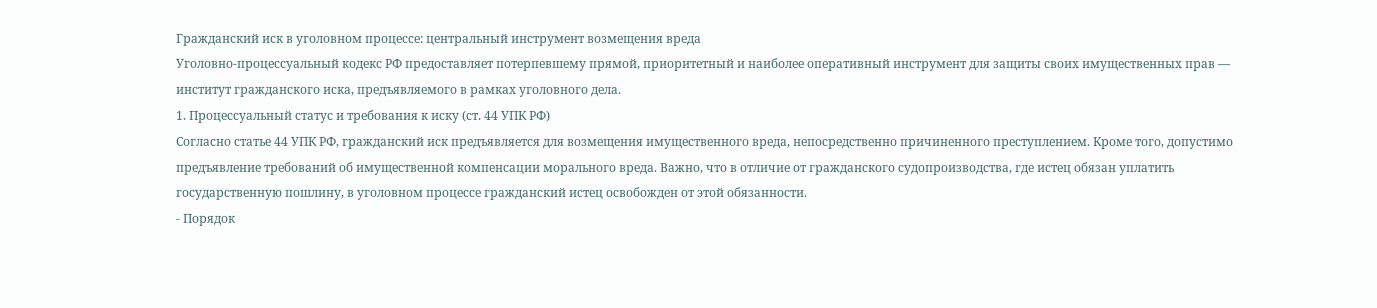Гражданский иск в уголовном процессе: центральный инструмент возмещения вреда
Уголовно-процессуальный кодекс РФ предоставляет потерпевшему прямой, приоритетный и наиболее оперативный инструмент для защиты своих имущественных прав — институт гражданского иска, предъявляемого в рамках уголовного дела.
1. Процессуальный статус и требования к иску (ст. 44 УПК РФ)
Согласно статье 44 УПК РФ, гражданский иск предъявляется для возмещения имущественного вреда, непосредственно причиненного преступлением. Кроме того, допустимо предъявление требований об имущественной компенсации морального вреда. Важно, что в отличие от гражданского судопроизводства, где истец обязан уплатить государственную пошлину, в уголовном процессе гражданский истец освобожден от этой обязанности.
- Порядок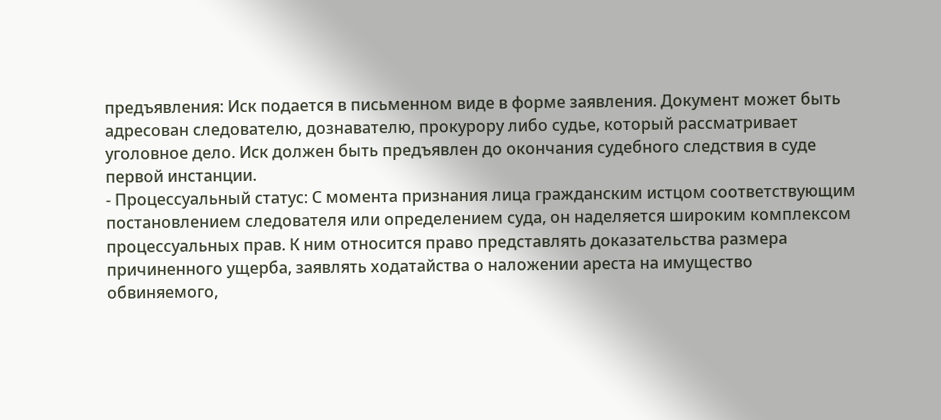предъявления: Иск подается в письменном виде в форме заявления. Документ может быть адресован следователю, дознавателю, прокурору либо судье, который рассматривает уголовное дело. Иск должен быть предъявлен до окончания судебного следствия в суде первой инстанции.
- Процессуальный статус: С момента признания лица гражданским истцом соответствующим постановлением следователя или определением суда, он наделяется широким комплексом процессуальных прав. К ним относится право представлять доказательства размера причиненного ущерба, заявлять ходатайства о наложении ареста на имущество обвиняемого,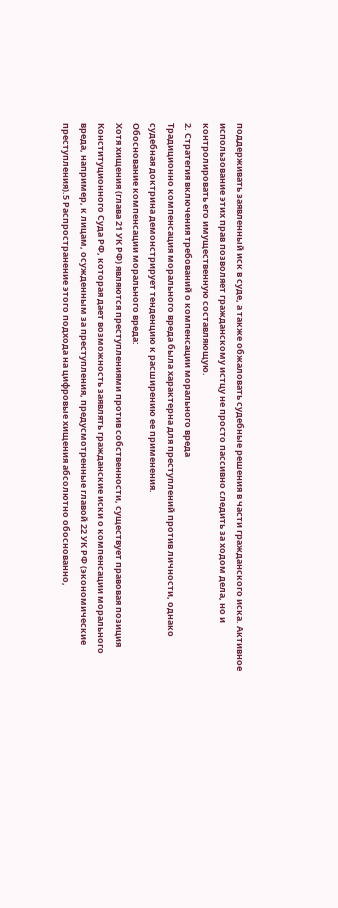поддерживать заявленный иск в суде, а также обжаловать судебные решения в части гражданского иска. Активное использование этих прав позволяет гражданскому истцу не просто пассивно следить за ходом дела, но и контролировать его имущественную составляющую.
2. Стратегия включения требований о компенсации морального вреда
Традиционно компенсация морального вреда была характерна для преступлений против личности, однако судебная доктрина демонстрирует тенденцию к расширению ее применения.
Обоснование компенсации морального вреда:
Хотя хищения (глава 21 УК РФ) являются преступлениями против собственности, существует правовая позиция Конституционного Суда РФ, которая дает возможность заявлять гражданские иски о компенсации морального вреда, например, к лицам, осужденным за преступления, предусмотренные главой 22 УК РФ (экономические преступления).5 Распространение этого подхода на цифровые хищения абсолютно обоснованно,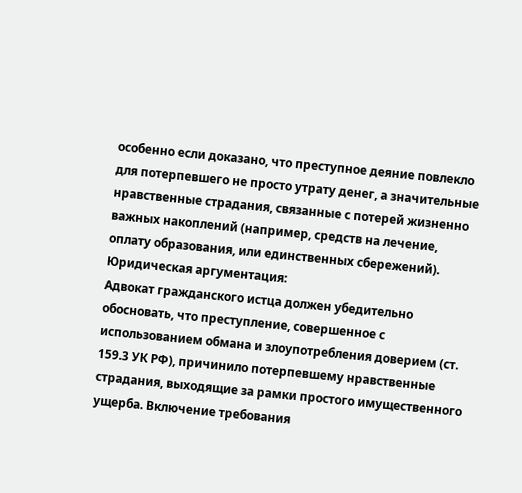особенно если доказано, что преступное деяние повлекло для потерпевшего не просто утрату денег, а значительные нравственные страдания, связанные с потерей жизненно важных накоплений (например, средств на лечение, оплату образования, или единственных сбережений).
Юридическая аргументация:
Адвокат гражданского истца должен убедительно обосновать, что преступление, совершенное с использованием обмана и злоупотребления доверием (ст. 159.3 УК РФ), причинило потерпевшему нравственные страдания, выходящие за рамки простого имущественного ущерба. Включение требования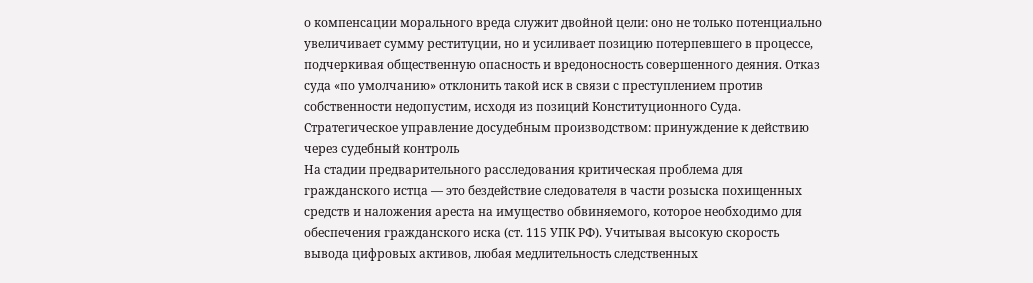о компенсации морального вреда служит двойной цели: оно не только потенциально увеличивает сумму реституции, но и усиливает позицию потерпевшего в процессе, подчеркивая общественную опасность и вредоносность совершенного деяния. Отказ суда «по умолчанию» отклонить такой иск в связи с преступлением против собственности недопустим, исходя из позиций Конституционного Суда.
Стратегическое управление досудебным производством: принуждение к действию через судебный контроль
На стадии предварительного расследования критическая проблема для гражданского истца — это бездействие следователя в части розыска похищенных средств и наложения ареста на имущество обвиняемого, которое необходимо для обеспечения гражданского иска (ст. 115 УПК РФ). Учитывая высокую скорость вывода цифровых активов, любая медлительность следственных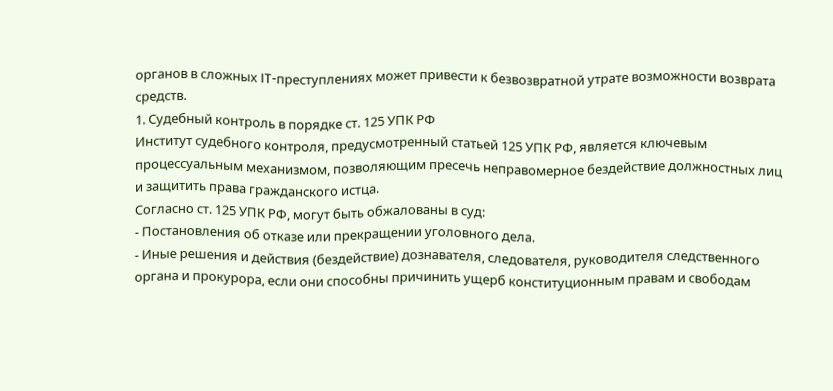органов в сложных IT-преступлениях может привести к безвозвратной утрате возможности возврата средств.
1. Судебный контроль в порядке ст. 125 УПК РФ
Институт судебного контроля, предусмотренный статьей 125 УПК РФ, является ключевым процессуальным механизмом, позволяющим пресечь неправомерное бездействие должностных лиц и защитить права гражданского истца.
Согласно ст. 125 УПК РФ, могут быть обжалованы в суд:
- Постановления об отказе или прекращении уголовного дела.
- Иные решения и действия (бездействие) дознавателя, следователя, руководителя следственного органа и прокурора, если они способны причинить ущерб конституционным правам и свободам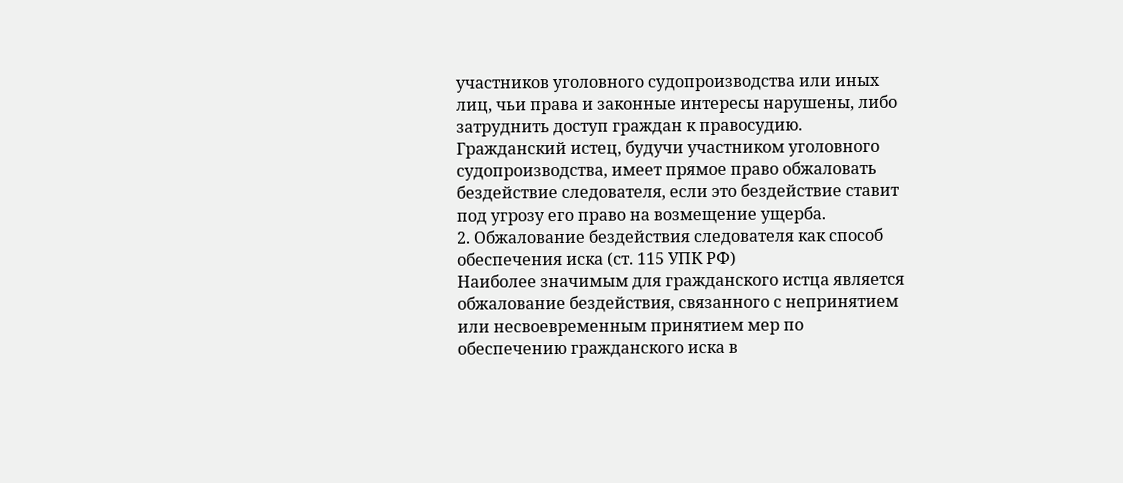участников уголовного судопроизводства или иных лиц, чьи права и законные интересы нарушены, либо затруднить доступ граждан к правосудию.
Гражданский истец, будучи участником уголовного судопроизводства, имеет прямое право обжаловать бездействие следователя, если это бездействие ставит под угрозу его право на возмещение ущерба.
2. Обжалование бездействия следователя как способ обеспечения иска (ст. 115 УПК РФ)
Наиболее значимым для гражданского истца является обжалование бездействия, связанного с непринятием или несвоевременным принятием мер по обеспечению гражданского иска в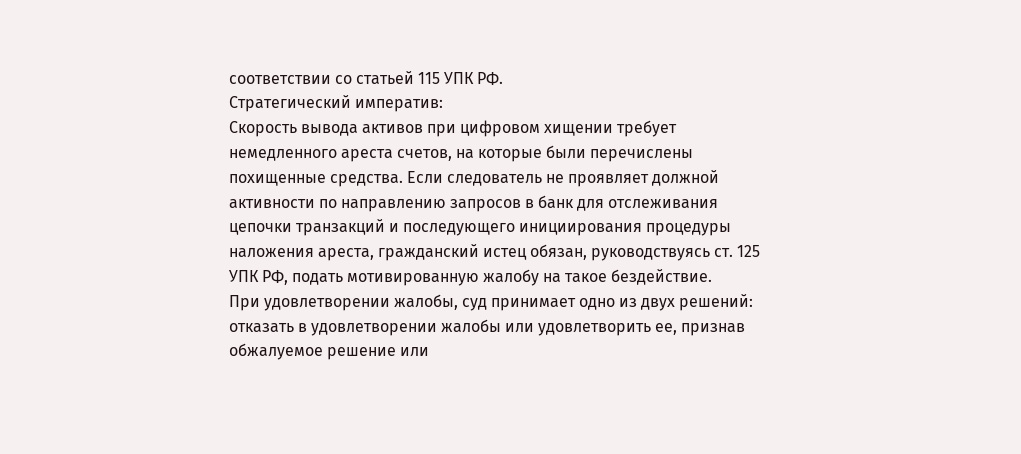соответствии со статьей 115 УПК РФ.
Стратегический императив:
Скорость вывода активов при цифровом хищении требует немедленного ареста счетов, на которые были перечислены похищенные средства. Если следователь не проявляет должной активности по направлению запросов в банк для отслеживания цепочки транзакций и последующего инициирования процедуры наложения ареста, гражданский истец обязан, руководствуясь ст. 125 УПК РФ, подать мотивированную жалобу на такое бездействие.
При удовлетворении жалобы, суд принимает одно из двух решений: отказать в удовлетворении жалобы или удовлетворить ее, признав обжалуемое решение или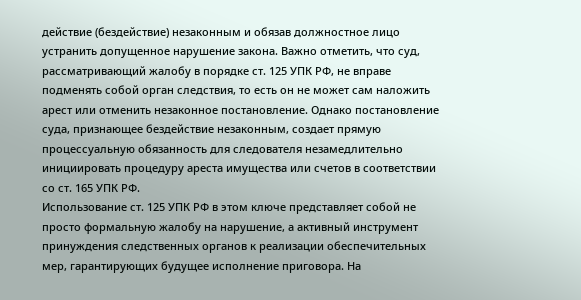действие (бездействие) незаконным и обязав должностное лицо устранить допущенное нарушение закона. Важно отметить, что суд, рассматривающий жалобу в порядке ст. 125 УПК РФ, не вправе подменять собой орган следствия, то есть он не может сам наложить арест или отменить незаконное постановление. Однако постановление суда, признающее бездействие незаконным, создает прямую процессуальную обязанность для следователя незамедлительно инициировать процедуру ареста имущества или счетов в соответствии со ст. 165 УПК РФ.
Использование ст. 125 УПК РФ в этом ключе представляет собой не просто формальную жалобу на нарушение, а активный инструмент принуждения следственных органов к реализации обеспечительных мер, гарантирующих будущее исполнение приговора. На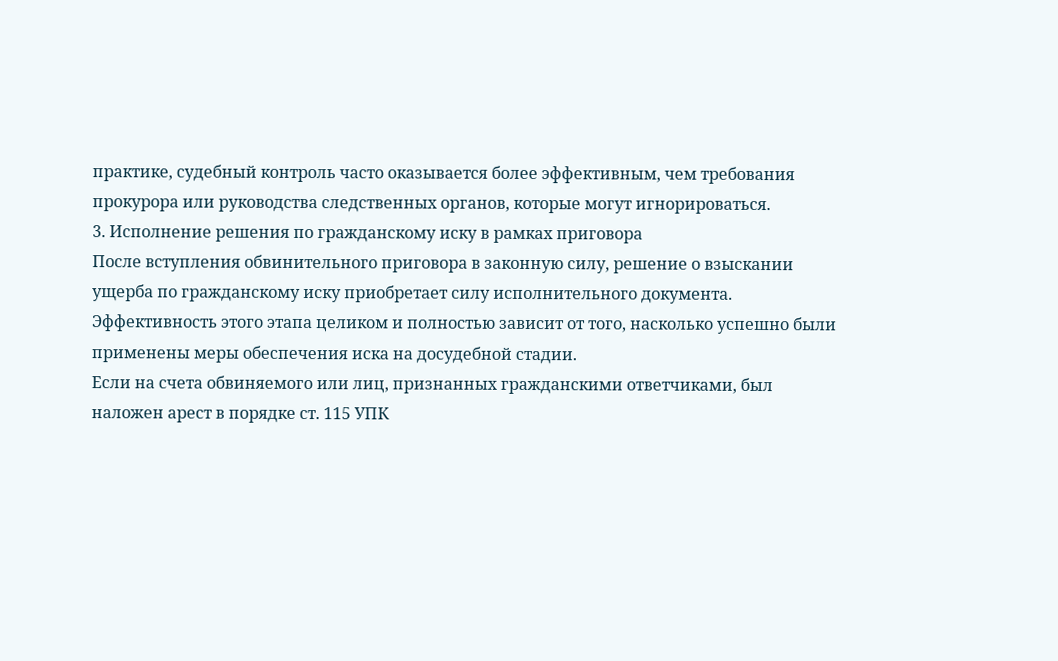практике, судебный контроль часто оказывается более эффективным, чем требования прокурора или руководства следственных органов, которые могут игнорироваться.
3. Исполнение решения по гражданскому иску в рамках приговора
После вступления обвинительного приговора в законную силу, решение о взыскании ущерба по гражданскому иску приобретает силу исполнительного документа. Эффективность этого этапа целиком и полностью зависит от того, насколько успешно были применены меры обеспечения иска на досудебной стадии.
Если на счета обвиняемого или лиц, признанных гражданскими ответчиками, был наложен арест в порядке ст. 115 УПК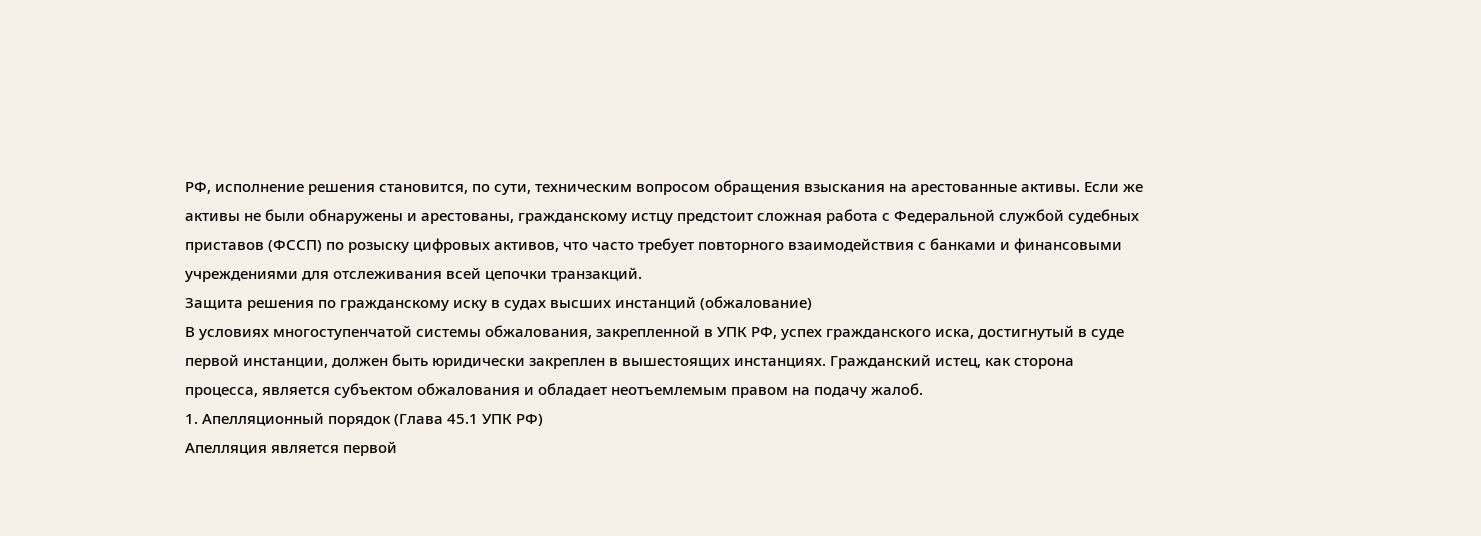РФ, исполнение решения становится, по сути, техническим вопросом обращения взыскания на арестованные активы. Если же активы не были обнаружены и арестованы, гражданскому истцу предстоит сложная работа с Федеральной службой судебных приставов (ФССП) по розыску цифровых активов, что часто требует повторного взаимодействия с банками и финансовыми учреждениями для отслеживания всей цепочки транзакций.
Защита решения по гражданскому иску в судах высших инстанций (обжалование)
В условиях многоступенчатой системы обжалования, закрепленной в УПК РФ, успех гражданского иска, достигнутый в суде первой инстанции, должен быть юридически закреплен в вышестоящих инстанциях. Гражданский истец, как сторона процесса, является субъектом обжалования и обладает неотъемлемым правом на подачу жалоб.
1. Апелляционный порядок (Глава 45.1 УПК РФ)
Апелляция является первой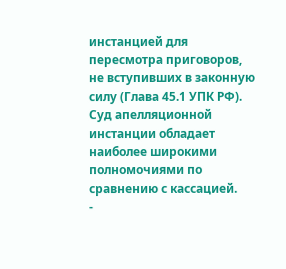инстанцией для пересмотра приговоров, не вступивших в законную силу (Глава 45.1 УПК РФ). Суд апелляционной инстанции обладает наиболее широкими полномочиями по сравнению с кассацией.
-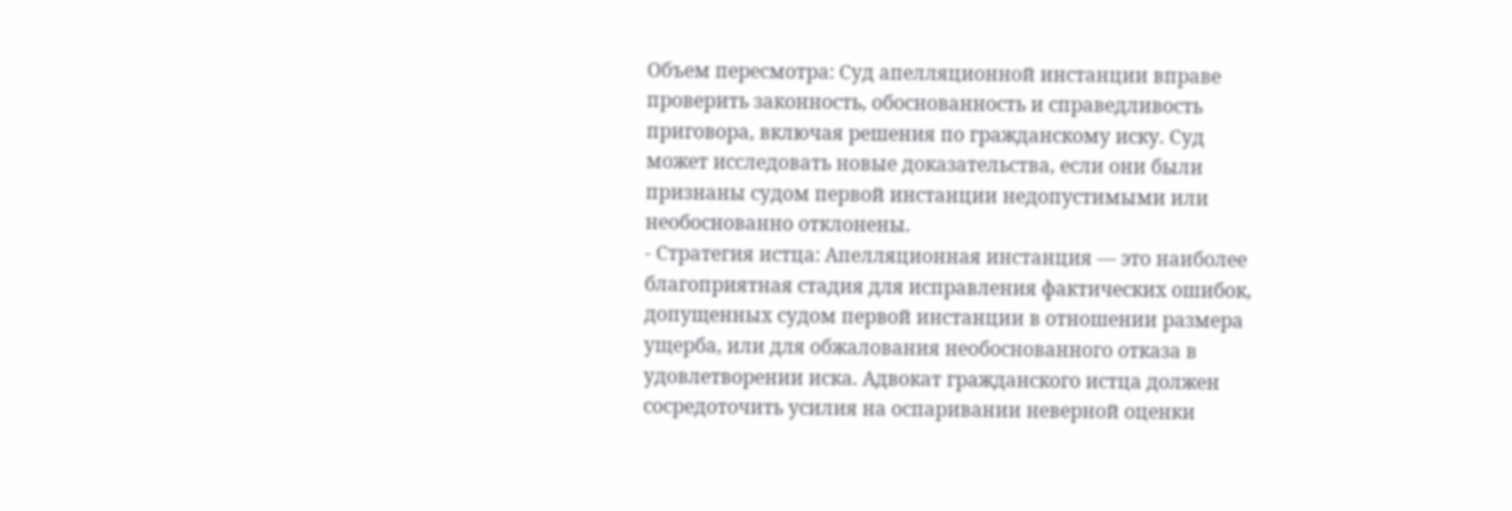Объем пересмотра: Суд апелляционной инстанции вправе проверить законность, обоснованность и справедливость приговора, включая решения по гражданскому иску. Суд может исследовать новые доказательства, если они были признаны судом первой инстанции недопустимыми или необоснованно отклонены.
- Стратегия истца: Апелляционная инстанция — это наиболее благоприятная стадия для исправления фактических ошибок, допущенных судом первой инстанции в отношении размера ущерба, или для обжалования необоснованного отказа в удовлетворении иска. Адвокат гражданского истца должен сосредоточить усилия на оспаривании неверной оценки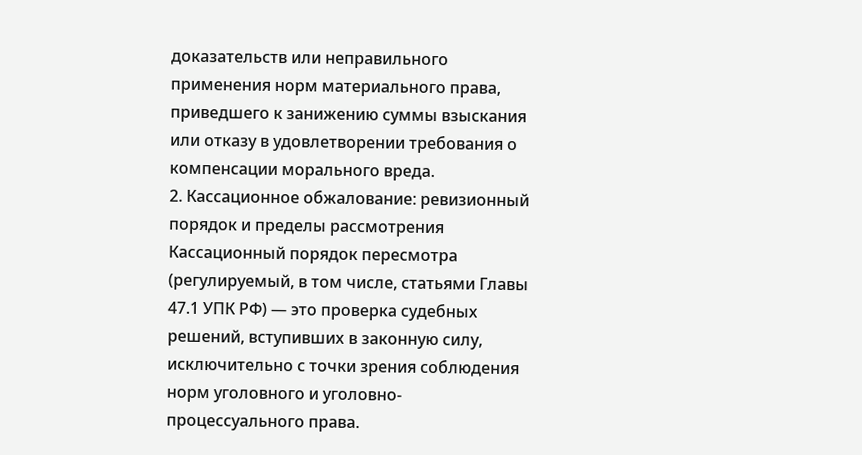доказательств или неправильного применения норм материального права, приведшего к занижению суммы взыскания или отказу в удовлетворении требования о компенсации морального вреда.
2. Кассационное обжалование: ревизионный порядок и пределы рассмотрения
Кассационный порядок пересмотра (регулируемый, в том числе, статьями Главы 47.1 УПК РФ) — это проверка судебных решений, вступивших в законную силу, исключительно с точки зрения соблюдения норм уголовного и уголовно-процессуального права.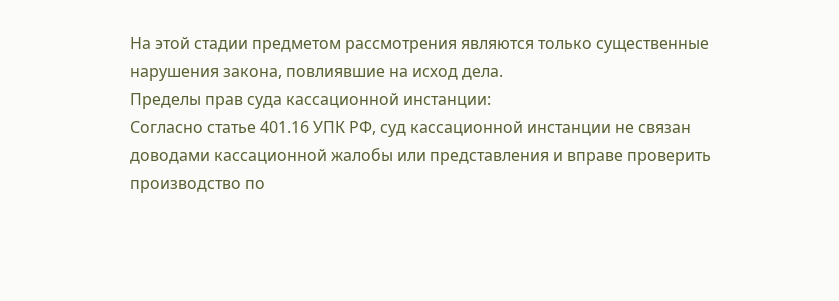На этой стадии предметом рассмотрения являются только существенные нарушения закона, повлиявшие на исход дела.
Пределы прав суда кассационной инстанции:
Согласно статье 401.16 УПК РФ, суд кассационной инстанции не связан доводами кассационной жалобы или представления и вправе проверить производство по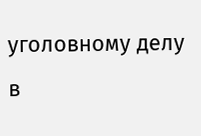уголовному делу в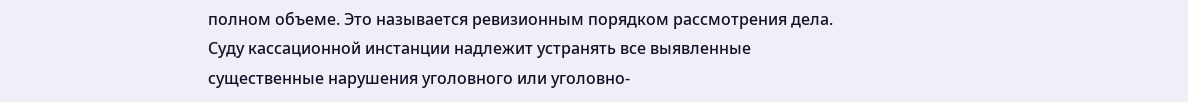полном объеме. Это называется ревизионным порядком рассмотрения дела. Суду кассационной инстанции надлежит устранять все выявленные существенные нарушения уголовного или уголовно-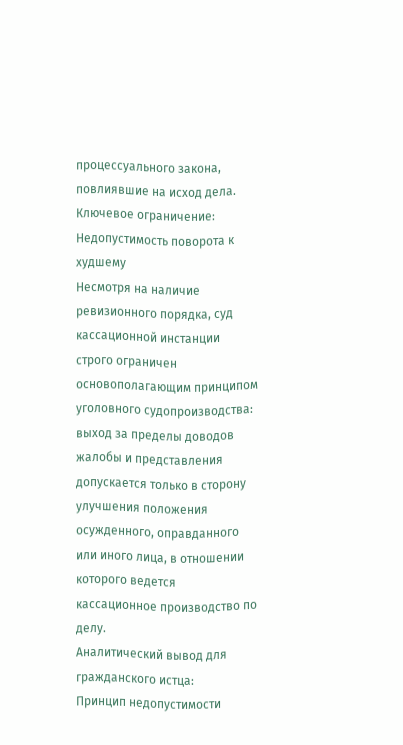процессуального закона, повлиявшие на исход дела.
Ключевое ограничение: Недопустимость поворота к худшему
Несмотря на наличие ревизионного порядка, суд кассационной инстанции строго ограничен основополагающим принципом уголовного судопроизводства: выход за пределы доводов жалобы и представления допускается только в сторону улучшения положения осужденного, оправданного или иного лица, в отношении которого ведется кассационное производство по делу.
Аналитический вывод для гражданского истца:
Принцип недопустимости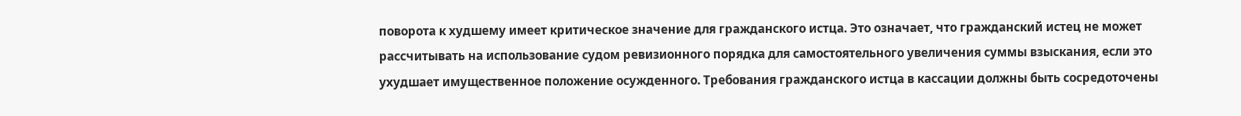поворота к худшему имеет критическое значение для гражданского истца. Это означает, что гражданский истец не может рассчитывать на использование судом ревизионного порядка для самостоятельного увеличения суммы взыскания, если это ухудшает имущественное положение осужденного. Требования гражданского истца в кассации должны быть сосредоточены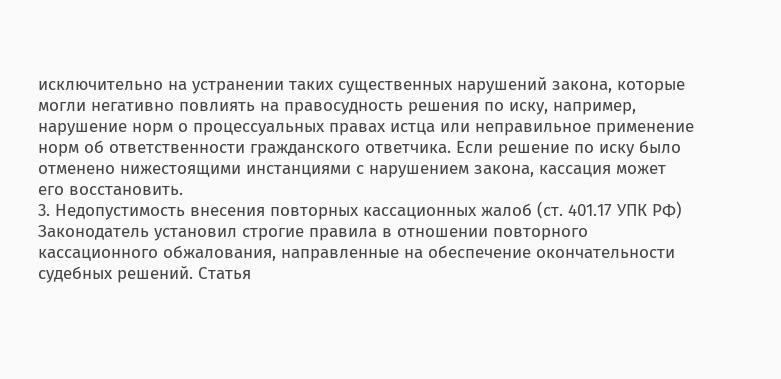исключительно на устранении таких существенных нарушений закона, которые могли негативно повлиять на правосудность решения по иску, например, нарушение норм о процессуальных правах истца или неправильное применение норм об ответственности гражданского ответчика. Если решение по иску было отменено нижестоящими инстанциями с нарушением закона, кассация может его восстановить.
3. Недопустимость внесения повторных кассационных жалоб (ст. 401.17 УПК РФ)
Законодатель установил строгие правила в отношении повторного кассационного обжалования, направленные на обеспечение окончательности судебных решений. Статья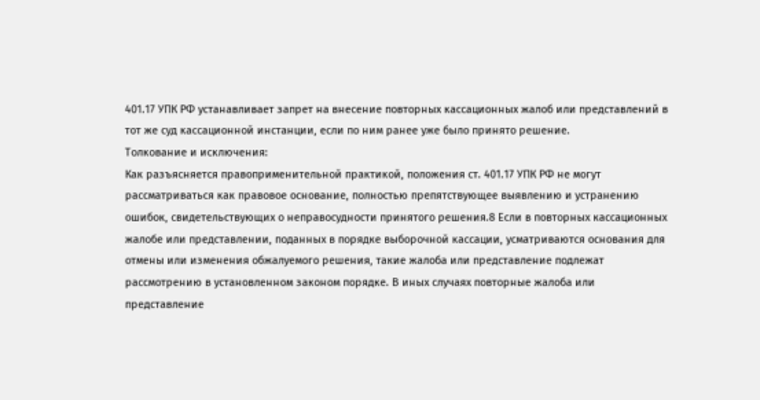401.17 УПК РФ устанавливает запрет на внесение повторных кассационных жалоб или представлений в тот же суд кассационной инстанции, если по ним ранее уже было принято решение.
Толкование и исключения:
Как разъясняется правоприменительной практикой, положения ст. 401.17 УПК РФ не могут рассматриваться как правовое основание, полностью препятствующее выявлению и устранению ошибок, свидетельствующих о неправосудности принятого решения.8 Если в повторных кассационных жалобе или представлении, поданных в порядке выборочной кассации, усматриваются основания для отмены или изменения обжалуемого решения, такие жалоба или представление подлежат рассмотрению в установленном законом порядке. В иных случаях повторные жалоба или представление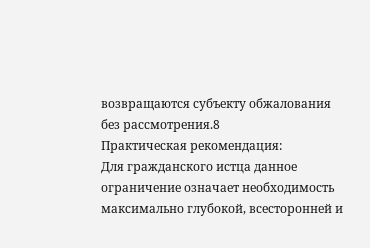возвращаются субъекту обжалования без рассмотрения.8
Практическая рекомендация:
Для гражданского истца данное ограничение означает необходимость максимально глубокой, всесторонней и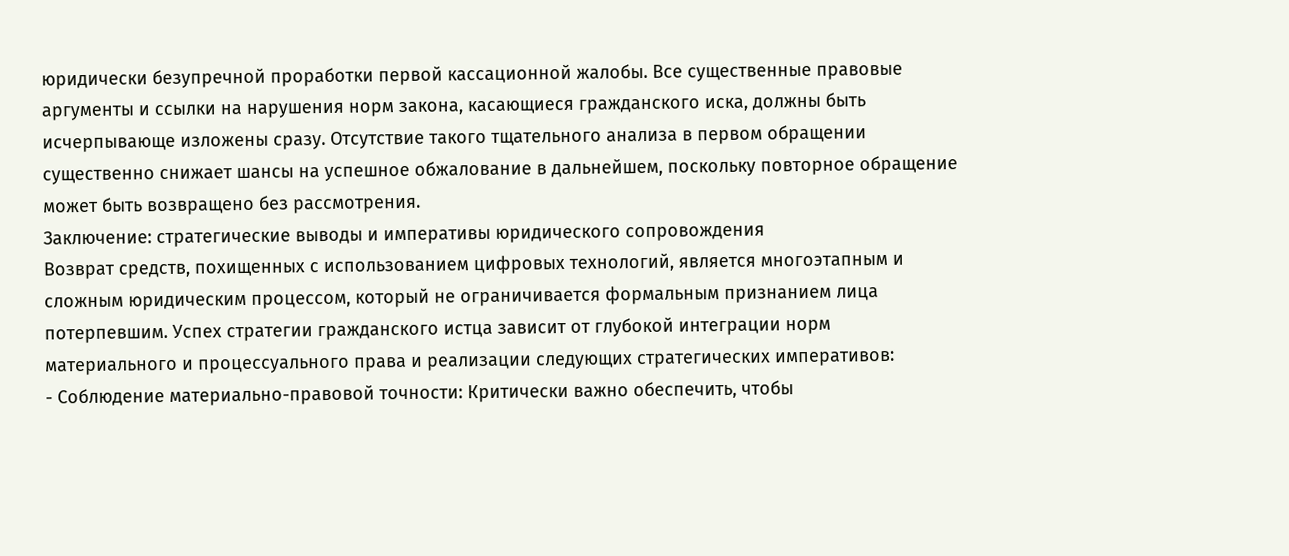юридически безупречной проработки первой кассационной жалобы. Все существенные правовые аргументы и ссылки на нарушения норм закона, касающиеся гражданского иска, должны быть исчерпывающе изложены сразу. Отсутствие такого тщательного анализа в первом обращении существенно снижает шансы на успешное обжалование в дальнейшем, поскольку повторное обращение может быть возвращено без рассмотрения.
Заключение: стратегические выводы и императивы юридического сопровождения
Возврат средств, похищенных с использованием цифровых технологий, является многоэтапным и сложным юридическим процессом, который не ограничивается формальным признанием лица потерпевшим. Успех стратегии гражданского истца зависит от глубокой интеграции норм материального и процессуального права и реализации следующих стратегических императивов:
- Соблюдение материально-правовой точности: Критически важно обеспечить, чтобы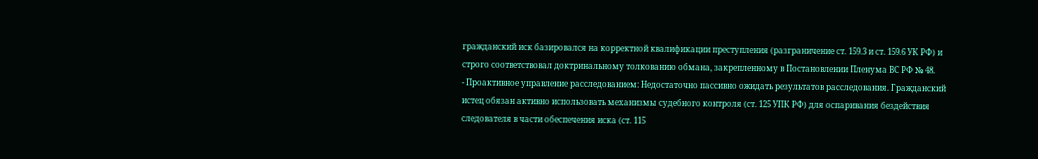гражданский иск базировался на корректной квалификации преступления (разграничение ст. 159.3 и ст. 159.6 УК РФ) и строго соответствовал доктринальному толкованию обмана, закрепленному в Постановлении Пленума ВС РФ № 48.
- Проактивное управление расследованием: Недостаточно пассивно ожидать результатов расследования. Гражданский истец обязан активно использовать механизмы судебного контроля (ст. 125 УПК РФ) для оспаривания бездействия следователя в части обеспечения иска (ст. 115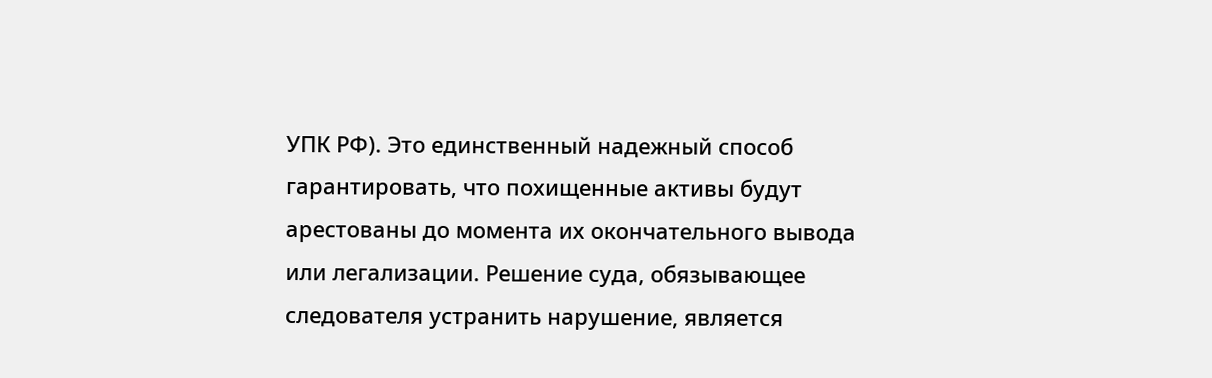УПК РФ). Это единственный надежный способ гарантировать, что похищенные активы будут арестованы до момента их окончательного вывода или легализации. Решение суда, обязывающее следователя устранить нарушение, является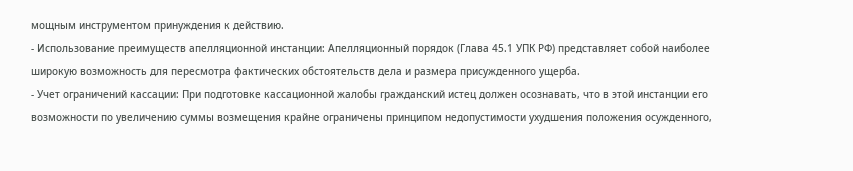мощным инструментом принуждения к действию.
- Использование преимуществ апелляционной инстанции: Апелляционный порядок (Глава 45.1 УПК РФ) представляет собой наиболее широкую возможность для пересмотра фактических обстоятельств дела и размера присужденного ущерба.
- Учет ограничений кассации: При подготовке кассационной жалобы гражданский истец должен осознавать, что в этой инстанции его возможности по увеличению суммы возмещения крайне ограничены принципом недопустимости ухудшения положения осужденного,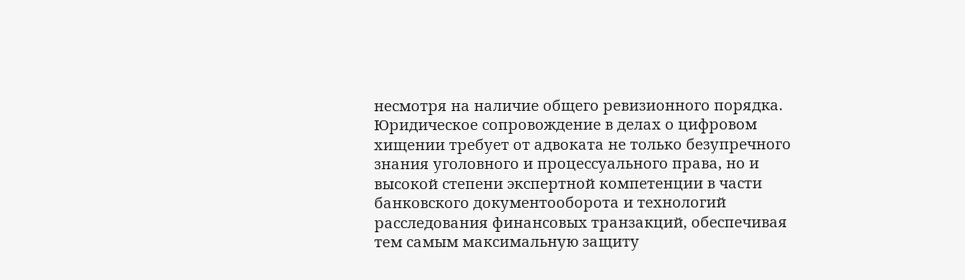несмотря на наличие общего ревизионного порядка.
Юридическое сопровождение в делах о цифровом хищении требует от адвоката не только безупречного знания уголовного и процессуального права, но и высокой степени экспертной компетенции в части банковского документооборота и технологий расследования финансовых транзакций, обеспечивая тем самым максимальную защиту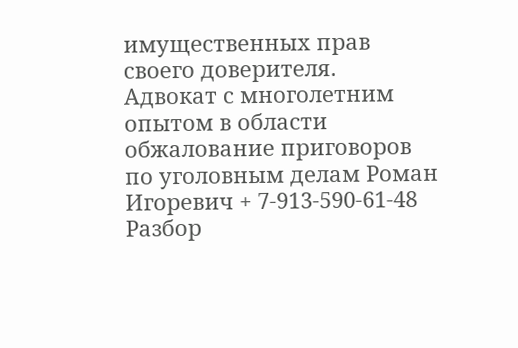имущественных прав своего доверителя.
Адвокат с многолетним опытом в области обжалование приговоров по уголовным делам Роман Игоревич + 7-913-590-61-48
Разбор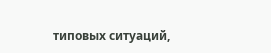типовых ситуаций,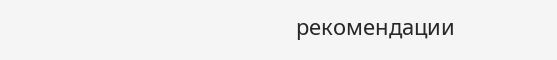рекомендации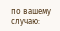по вашему случаю: